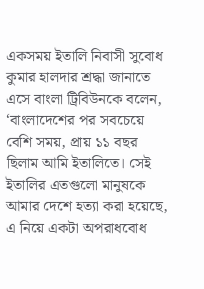একসময় ইতালি নিবাসী সুবোধ কুমার হালদার শ্রদ্ধা জানাতে এসে বাংলা ট্রিবিউনকে বলেন, ‘বাংলাদেশের পর সবচেয়ে বেশি সময়, প্রায় ১১ বছর ছিলাম আমি ইতালিতে। সেই ইতালির এতগুলো মানুষকে আমার দেশে হত্যা করা হয়েছে, এ নিয়ে একটা অপরাধবোধ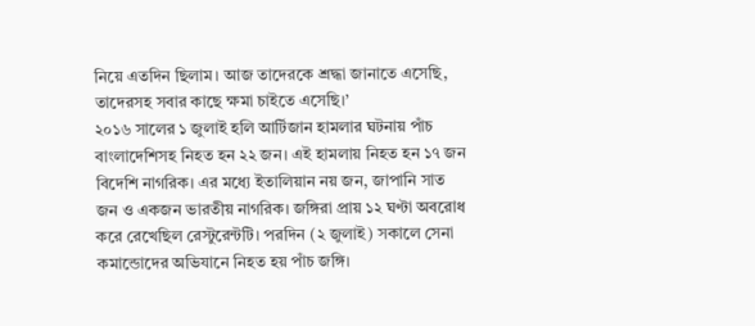নিয়ে এতদিন ছিলাম। আজ তাদেরকে শ্রদ্ধা জানাতে এসেছি, তাদেরসহ সবার কাছে ক্ষমা চাইতে এসেছি।’
২০১৬ সালের ১ জুলাই হলি আর্টিজান হামলার ঘটনায় পাঁচ বাংলাদেশিসহ নিহত হন ২২ জন। এই হামলায় নিহত হন ১৭ জন বিদেশি নাগরিক। এর মধ্যে ইতালিয়ান নয় জন, জাপানি সাত জন ও একজন ভারতীয় নাগরিক। জঙ্গিরা প্রায় ১২ ঘণ্টা অবরোধ করে রেখেছিল রেস্টুরেন্টটি। পরদিন (২ জুলাই) সকালে সেনা কমান্ডোদের অভিযানে নিহত হয় পাঁচ জঙ্গি।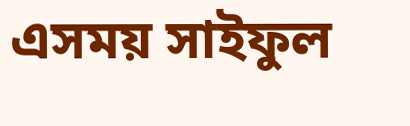এসময় সাইফুল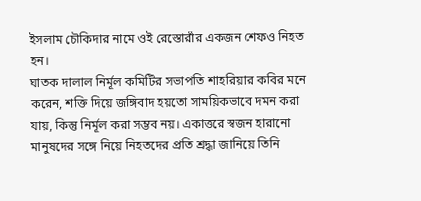ইসলাম চৌকিদার নামে ওই রেস্তোরাঁর একজন শেফও নিহত হন।
ঘাতক দালাল নির্মূল কমিটির সভাপতি শাহরিয়ার কবির মনে করেন, শক্তি দিয়ে জঙ্গিবাদ হয়তো সাময়িকভাবে দমন করা যায়, কিন্তু নির্মূল করা সম্ভব নয়। একাত্তরে স্বজন হারানো মানুষদের সঙ্গে নিয়ে নিহতদের প্রতি শ্রদ্ধা জানিয়ে তিনি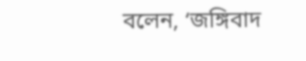বলেন, ‘জঙ্গিবাদ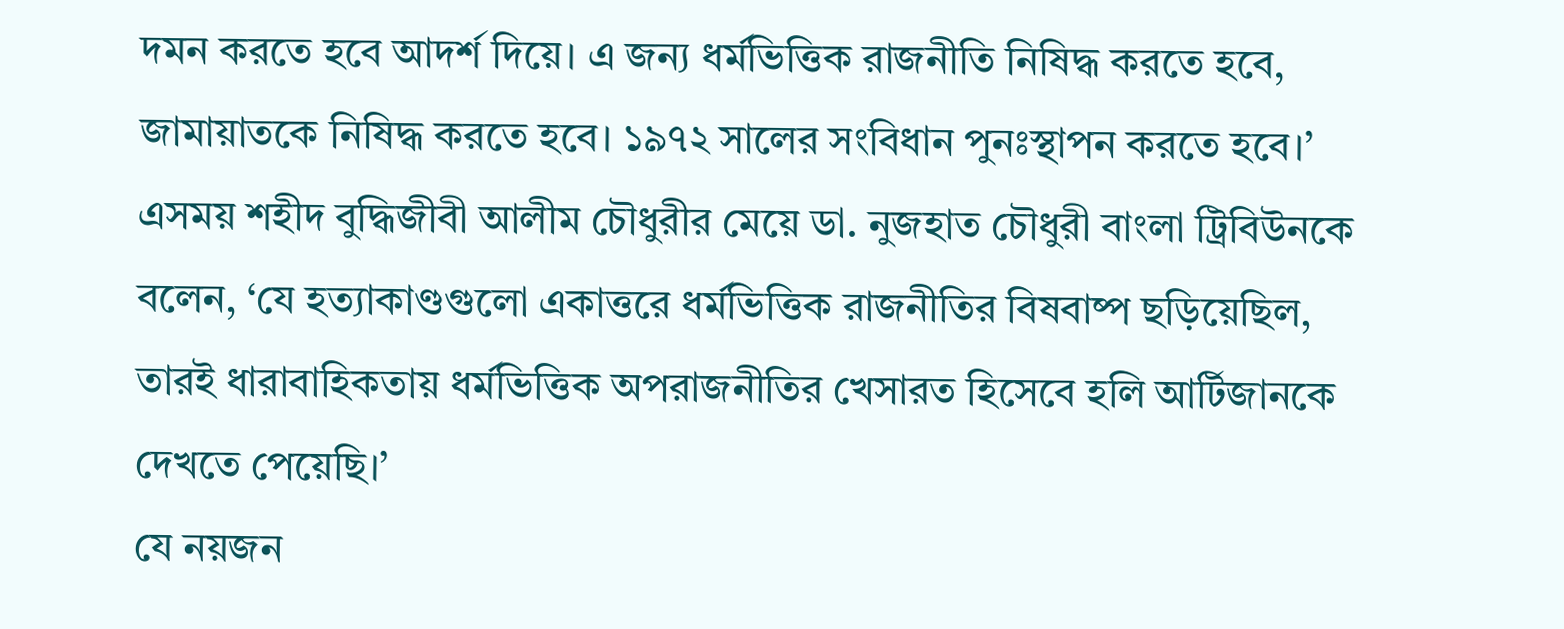দমন করতে হবে আদর্শ দিয়ে। এ জন্য ধর্মভিত্তিক রাজনীতি নিষিদ্ধ করতে হবে, জামায়াতকে নিষিদ্ধ করতে হবে। ১৯৭২ সালের সংবিধান পুনঃস্থাপন করতে হবে।’
এসময় শহীদ বুদ্ধিজীবী আলীম চৌধুরীর মেয়ে ডা. নুজহাত চৌধুরী বাংলা ট্রিবিউনকে বলেন, ‘যে হত্যাকাণ্ডগুলো একাত্তরে ধর্মভিত্তিক রাজনীতির বিষবাষ্প ছড়িয়েছিল, তারই ধারাবাহিকতায় ধর্মভিত্তিক অপরাজনীতির খেসারত হিসেবে হলি আর্টিজানকে দেখতে পেয়েছি।’
যে নয়জন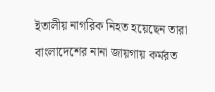ইতালীয় নাগরিক নিহত হয়েছেন তারা বাংলাদেশের নানা জায়গায় কর্মরত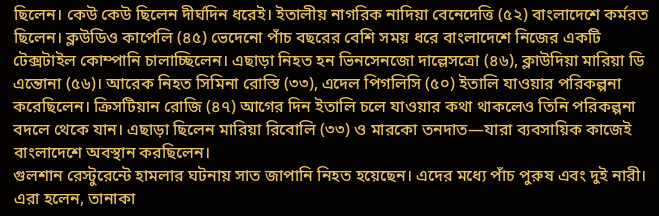ছিলেন। কেউ কেউ ছিলেন দীর্ঘদিন ধরেই। ইতালীয় নাগরিক নাদিয়া বেনেদেত্তি (৫২) বাংলাদেশে কর্মরত ছিলেন। ক্লউডিও কাপেলি (৪৫) ভেদেনো পাঁচ বছরের বেশি সময় ধরে বাংলাদেশে নিজের একটি টেক্সটাইল কোম্পানি চালাচ্ছিলেন। এছাড়া নিহত হন ভিনসেনজো দাল্লেসত্রো (৪৬), ক্লাউদিয়া মারিয়া ডি এন্তোনা (৫৬)। আরেক নিহত সিমিনা রোস্তি (৩৩), এদেল পিগলিসি (৫০) ইতালি যাওয়ার পরিকল্পনা করেছিলেন। ক্রিসটিয়ান রোজি (৪৭) আগের দিন ইতালি চলে যাওয়ার কথা থাকলেও তিনি পরিকল্পনা বদলে থেকে যান। এছাড়া ছিলেন মারিয়া রিবোলি (৩৩) ও মারকো তনদাত—যারা ব্যবসায়িক কাজেই বাংলাদেশে অবস্থান করছিলেন।
গুলশান রেস্টুরেন্টে হামলার ঘটনায় সাত জাপানি নিহত হয়েছেন। এদের মধ্যে পাঁচ পুরুষ এবং দুই নারী। এরা হলেন, তানাকা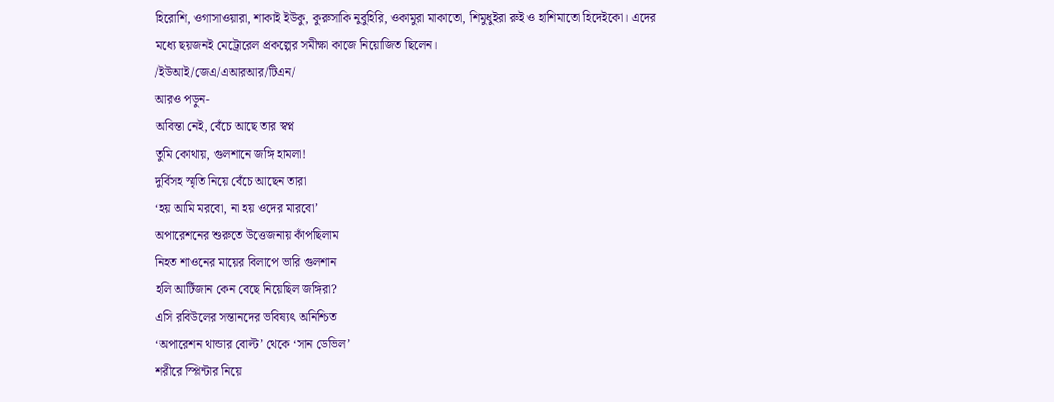হিরোশি, ওগাসাওয়ারা, শাকাই ইউকু, কুরুসাকি নুবুহিরি, ওকামুরা মাকাতো, শিমুধুইরা রুই ও হাশিমাতো হিদেইকো। এদের মধ্যে ছয়জনই মেট্রোরেল প্রকল্পের সমীক্ষা কাজে নিয়োজিত ছিলেন।
/ইউআই/জেএ/এআরআর/টিএন/
আরও পড়ুন-
অবিন্তা নেই, বেঁচে আছে তার স্বপ্ন
তুমি কোথায়, গুলশানে জঙ্গি হামলা!
দুর্বিসহ স্মৃতি নিয়ে বেঁচে আছেন তারা
‘হয় আমি মরবো, না হয় ওদের মারবো’
অপারেশনের শুরুতে উত্তেজনায় কাঁপছিলাম
নিহত শাওনের মায়ের বিলাপে ভারি গুলশান
হলি আর্টিজান কেন বেছে নিয়েছিল জঙ্গিরা?
এসি রবিউলের সন্তানদের ভবিষ্যৎ অনিশ্চিত
‘অপারেশন থান্ডার বোল্ট’ থেকে ‘সান ডেভিল’
শরীরে স্প্লিন্টার নিয়ে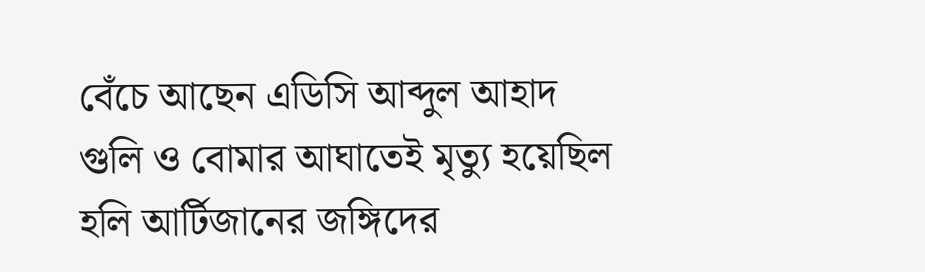বেঁচে আছেন এডিসি আব্দুল আহাদ
গুলি ও বোমার আঘাতেই মৃত্যু হয়েছিল হলি আর্টিজানের জঙ্গিদের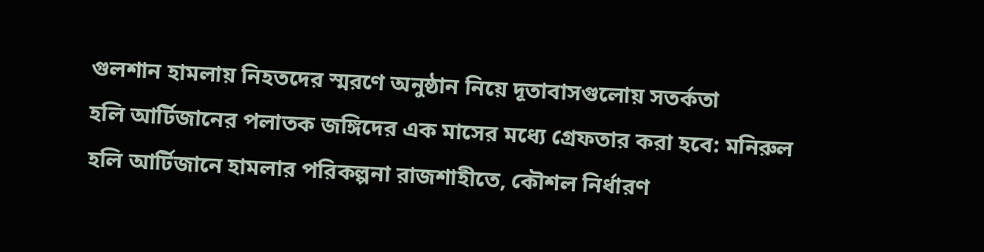গুলশান হামলায় নিহতদের স্মরণে অনুষ্ঠান নিয়ে দূতাবাসগুলোয় সতর্কতা
হলি আর্টিজানের পলাতক জঙ্গিদের এক মাসের মধ্যে গ্রেফতার করা হবে: মনিরুল
হলি আর্টিজানে হামলার পরিকল্পনা রাজশাহীতে, কৌশল নির্ধারণ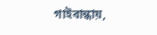গাইবান্ধায়,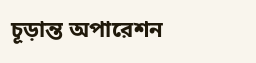চূড়ান্ত অপারেশন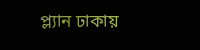প্ল্যান ঢাকায়